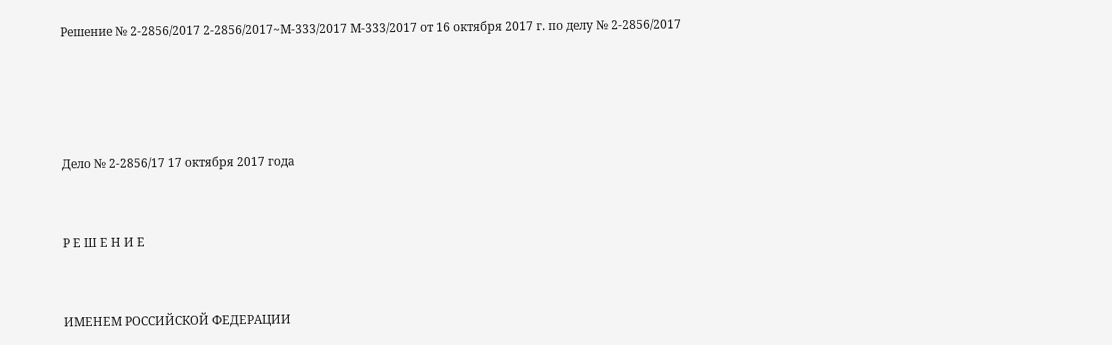Решение № 2-2856/2017 2-2856/2017~М-333/2017 М-333/2017 от 16 октября 2017 г. по делу № 2-2856/2017




Дело № 2-2856/17 17 октября 2017 года


Р Е Ш Е Н И Е


ИМЕНЕМ РОССИЙСКОЙ ФЕДЕРАЦИИ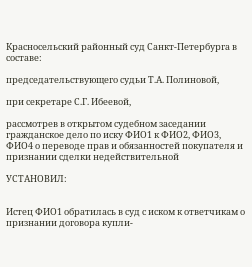Красносельский районный суд Санкт-Петербурга в составе:

председательствующего судьи Т.А. Полиновой,

при секретаре С.Г. Ибеевой,

рассмотрев в открытом судебном заседании гражданское дело по иску ФИО1 к ФИО2, ФИО3, ФИО4 о переводе прав и обязанностей покупателя и признании сделки недействительной

УСТАНОВИЛ:


Истец ФИО1 обратилась в суд с иском к ответчикам о признании договора купли-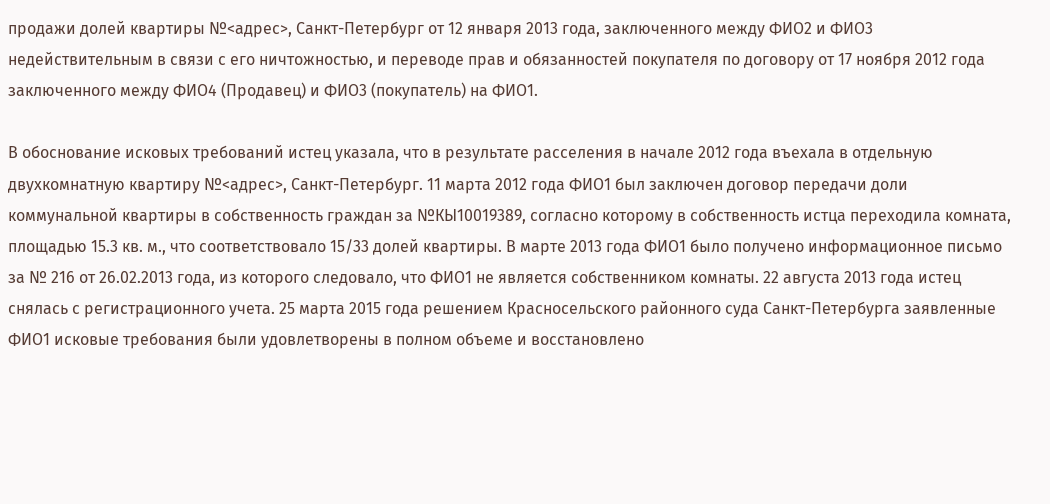продажи долей квартиры №<адрес>, Санкт-Петербург от 12 января 2013 года, заключенного между ФИО2 и ФИО3 недействительным в связи с его ничтожностью, и переводе прав и обязанностей покупателя по договору от 17 ноября 2012 года заключенного между ФИО4 (Продавец) и ФИО3 (покупатель) на ФИО1.

В обоснование исковых требований истец указала, что в результате расселения в начале 2012 года въехала в отдельную двухкомнатную квартиру №<адрес>, Санкт-Петербург. 11 марта 2012 года ФИО1 был заключен договор передачи доли коммунальной квартиры в собственность граждан за №КЫ10019389, согласно которому в собственность истца переходила комната, площадью 15.3 кв. м., что соответствовало 15/33 долей квартиры. В марте 2013 года ФИО1 было получено информационное письмо за № 216 от 26.02.2013 года, из которого следовало, что ФИО1 не является собственником комнаты. 22 августа 2013 года истец снялась с регистрационного учета. 25 марта 2015 года решением Красносельского районного суда Санкт-Петербурга заявленные ФИО1 исковые требования были удовлетворены в полном объеме и восстановлено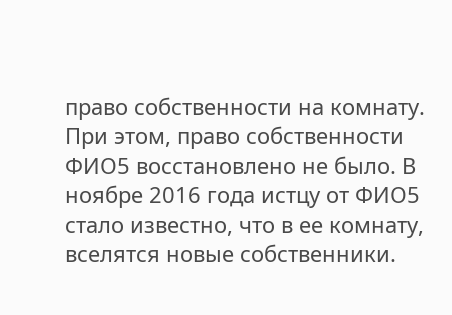право собственности на комнату. При этом, право собственности ФИО5 восстановлено не было. В ноябре 2016 года истцу от ФИО5 стало известно, что в ее комнату, вселятся новые собственники.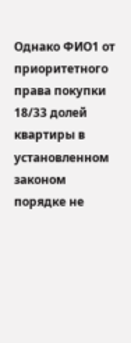Однако ФИО1 от приоритетного права покупки 18/33 долей квартиры в установленном законом порядке не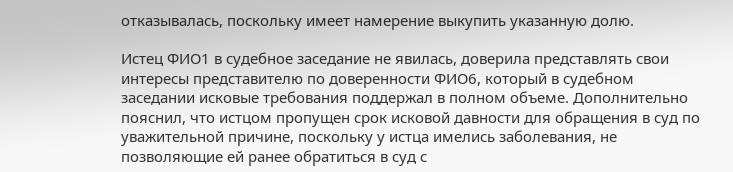отказывалась, поскольку имеет намерение выкупить указанную долю.

Истец ФИО1 в судебное заседание не явилась, доверила представлять свои интересы представителю по доверенности ФИО6, который в судебном заседании исковые требования поддержал в полном объеме. Дополнительно пояснил, что истцом пропущен срок исковой давности для обращения в суд по уважительной причине, поскольку у истца имелись заболевания, не позволяющие ей ранее обратиться в суд с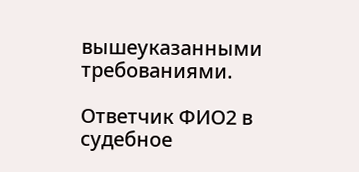вышеуказанными требованиями.

Ответчик ФИО2 в судебное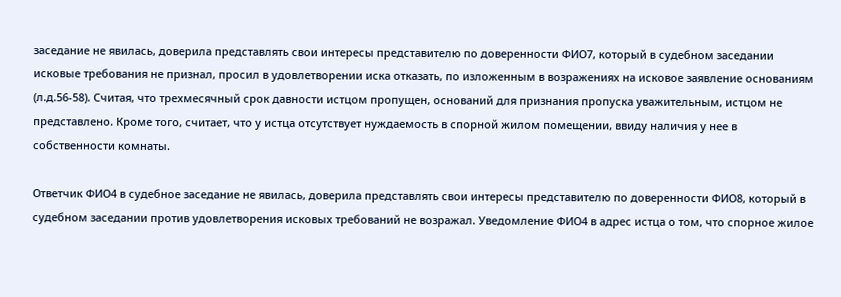заседание не явилась, доверила представлять свои интересы представителю по доверенности ФИО7, который в судебном заседании исковые требования не признал, просил в удовлетворении иска отказать, по изложенным в возражениях на исковое заявление основаниям (л.д.56-58). Считая, что трехмесячный срок давности истцом пропущен, оснований для признания пропуска уважительным, истцом не представлено. Кроме того, считает, что у истца отсутствует нуждаемость в спорной жилом помещении, ввиду наличия у нее в собственности комнаты.

Ответчик ФИО4 в судебное заседание не явилась, доверила представлять свои интересы представителю по доверенности ФИО8, который в судебном заседании против удовлетворения исковых требований не возражал. Уведомление ФИО4 в адрес истца о том, что спорное жилое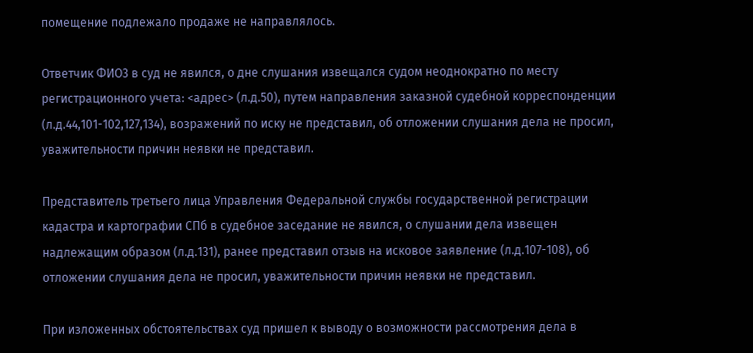помещение подлежало продаже не направлялось.

Ответчик ФИО3 в суд не явился, о дне слушания извещался судом неоднократно по месту регистрационного учета: <адрес> (л.д.50), путем направления заказной судебной корреспонденции (л.д.44,101-102,127,134), возражений по иску не представил, об отложении слушания дела не просил, уважительности причин неявки не представил.

Представитель третьего лица Управления Федеральной службы государственной регистрации кадастра и картографии СПб в судебное заседание не явился, о слушании дела извещен надлежащим образом (л.д.131), ранее представил отзыв на исковое заявление (л.д.107-108), об отложении слушания дела не просил, уважительности причин неявки не представил.

При изложенных обстоятельствах суд пришел к выводу о возможности рассмотрения дела в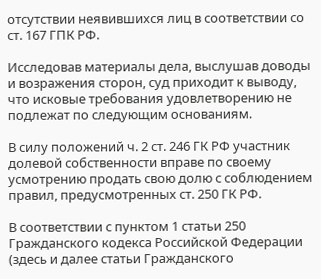отсутствии неявившихся лиц в соответствии со ст. 167 ГПК РФ.

Исследовав материалы дела, выслушав доводы и возражения сторон, суд приходит к выводу, что исковые требования удовлетворению не подлежат по следующим основаниям.

В силу положений ч. 2 ст. 246 ГК РФ участник долевой собственности вправе по своему усмотрению продать свою долю с соблюдением правил, предусмотренных ст. 250 ГК РФ.

В соответствии с пунктом 1 статьи 250 Гражданского кодекса Российской Федерации (здесь и далее статьи Гражданского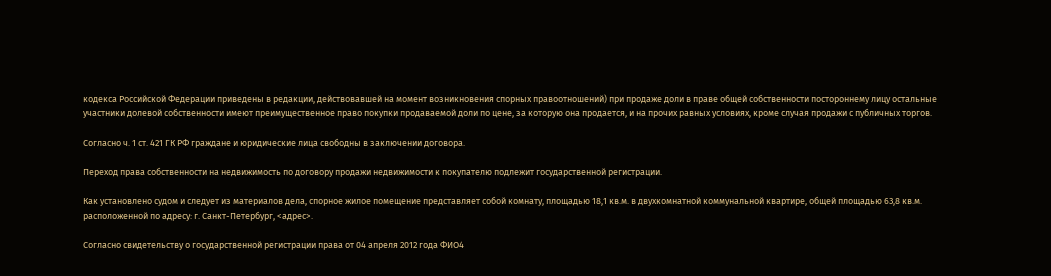кодекса Российской Федерации приведены в редакции, действовавшей на момент возникновения спорных правоотношений) при продаже доли в праве общей собственности постороннему лицу остальные участники долевой собственности имеют преимущественное право покупки продаваемой доли по цене, за которую она продается, и на прочих равных условиях, кроме случая продажи с публичных торгов.

Согласно ч. 1 ст. 421 ГК РФ граждане и юридические лица свободны в заключении договора.

Переход права собственности на недвижимость по договору продажи недвижимости к покупателю подлежит государственной регистрации.

Как установлено судом и следует из материалов дела, спорное жилое помещение представляет собой комнату, площадью 18,1 кв.м. в двухкомнатной коммунальной квартире, общей площадью 63,8 кв.м. расположенной по адресу: г. Санкт-Петербург, <адрес>.

Согласно свидетельству о государственной регистрации права от 04 апреля 2012 года ФИО4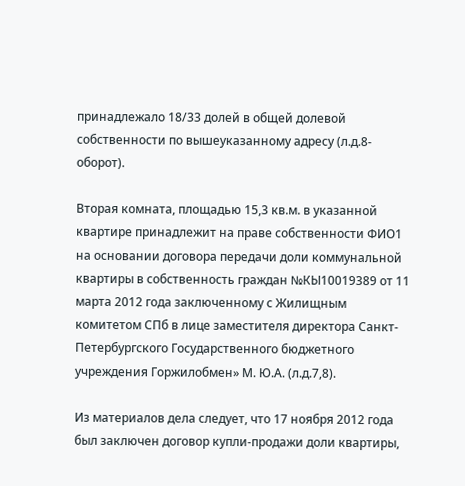принадлежало 18/33 долей в общей долевой собственности по вышеуказанному адресу (л.д.8-оборот).

Вторая комната, площадью 15,3 кв.м. в указанной квартире принадлежит на праве собственности ФИО1 на основании договора передачи доли коммунальной квартиры в собственность граждан №КЫ10019389 от 11 марта 2012 года заключенному с Жилищным комитетом СПб в лице заместителя директора Санкт-Петербургского Государственного бюджетного учреждения Горжилобмен» М. Ю.А. (л.д.7,8).

Из материалов дела следует, что 17 ноября 2012 года был заключен договор купли-продажи доли квартиры,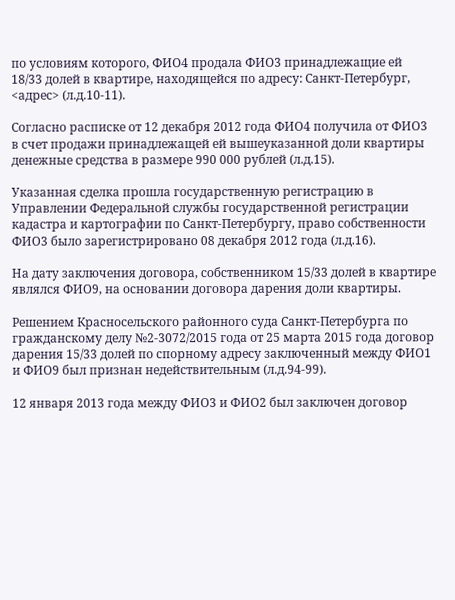по условиям которого, ФИО4 продала ФИО3 принадлежащие ей 18/33 долей в квартире, находящейся по адресу: Санкт-Петербург, <адрес> (л.д.10-11).

Согласно расписке от 12 декабря 2012 года ФИО4 получила от ФИО3 в счет продажи принадлежащей ей вышеуказанной доли квартиры денежные средства в размере 990 000 рублей (л.д.15).

Указанная сделка прошла государственную регистрацию в Управлении Федеральной службы государственной регистрации кадастра и картографии по Санкт-Петербургу, право собственности ФИО3 было зарегистрировано 08 декабря 2012 года (л.д.16).

На дату заключения договора, собственником 15/33 долей в квартире являлся ФИО9, на основании договора дарения доли квартиры.

Решением Красносельского районного суда Санкт-Петербурга по гражданскому делу №2-3072/2015 года от 25 марта 2015 года договор дарения 15/33 долей по спорному адресу заключенный между ФИО1 и ФИО9 был признан недействительным (л.д.94-99).

12 января 2013 года между ФИО3 и ФИО2 был заключен договор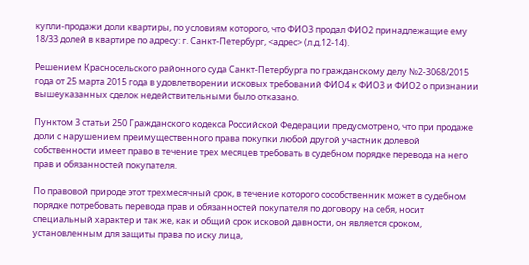купли-продажи доли квартиры, по условиям которого, что ФИО3 продал ФИО2 принадлежащие ему 18/33 долей в квартире по адресу: г. Санкт-Петербург, <адрес> (л.д.12-14).

Решением Красносельского районного суда Санкт-Петербурга по гражданскому делу №2-3068/2015 года от 25 марта 2015 года в удовлетворении исковых требований ФИО4 к ФИО3 и ФИО2 о признании вышеуказанных сделок недействительными было отказано.

Пунктом 3 статьи 250 Гражданского кодекса Российской Федерации предусмотрено, что при продаже доли с нарушением преимущественного права покупки любой другой участник долевой собственности имеет право в течение трех месяцев требовать в судебном порядке перевода на него прав и обязанностей покупателя.

По правовой природе этот трехмесячный срок, в течение которого сособственник может в судебном порядке потребовать перевода прав и обязанностей покупателя по договору на себя, носит специальный характер и так же, как и общий срок исковой давности, он является сроком, установленным для защиты права по иску лица,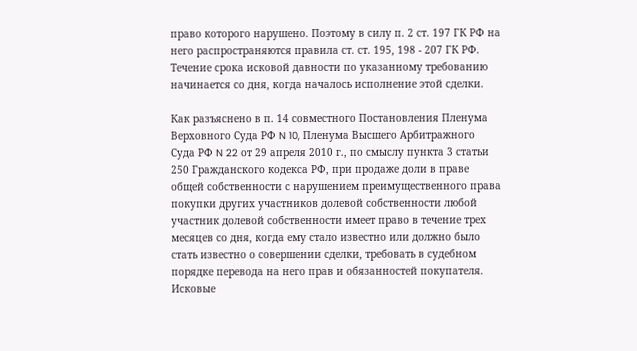право которого нарушено. Поэтому в силу п. 2 ст. 197 ГК РФ на него распространяются правила ст. ст. 195, 198 - 207 ГК РФ. Течение срока исковой давности по указанному требованию начинается со дня, когда началось исполнение этой сделки.

Как разъяснено в п. 14 совместного Постановления Пленума Верховного Суда РФ N 10, Пленума Высшего Арбитражного Суда РФ N 22 от 29 апреля 2010 г., по смыслу пункта 3 статьи 250 Гражданского кодекса РФ, при продаже доли в праве общей собственности с нарушением преимущественного права покупки других участников долевой собственности любой участник долевой собственности имеет право в течение трех месяцев со дня, когда ему стало известно или должно было стать известно о совершении сделки, требовать в судебном порядке перевода на него прав и обязанностей покупателя. Исковые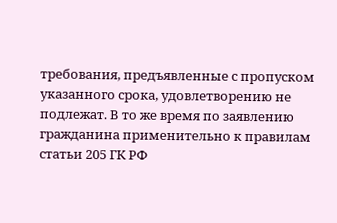требования, предъявленные с пропуском указанного срока, удовлетворению не подлежат. В то же время по заявлению гражданина применительно к правилам статьи 205 ГК РФ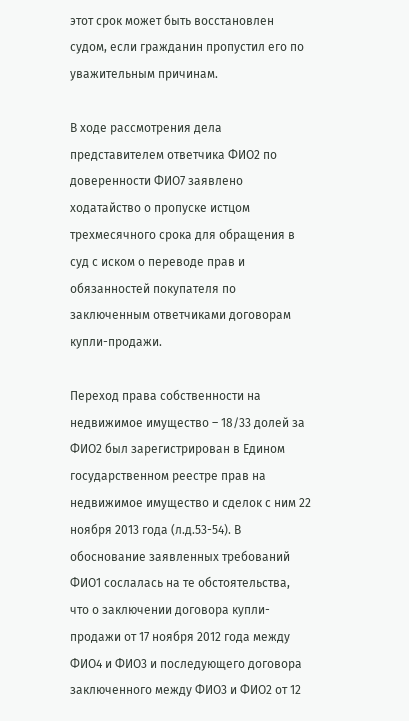этот срок может быть восстановлен судом, если гражданин пропустил его по уважительным причинам.

В ходе рассмотрения дела представителем ответчика ФИО2 по доверенности ФИО7 заявлено ходатайство о пропуске истцом трехмесячного срока для обращения в суд с иском о переводе прав и обязанностей покупателя по заключенным ответчиками договорам купли-продажи.

Переход права собственности на недвижимое имущество – 18/33 долей за ФИО2 был зарегистрирован в Едином государственном реестре прав на недвижимое имущество и сделок с ним 22 ноября 2013 года (л.д.53-54). В обоснование заявленных требований ФИО1 сослалась на те обстоятельства, что о заключении договора купли-продажи от 17 ноября 2012 года между ФИО4 и ФИО3 и последующего договора заключенного между ФИО3 и ФИО2 от 12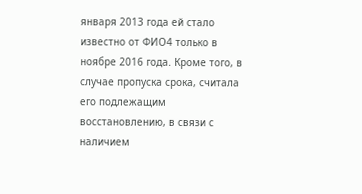января 2013 года ей стало известно от ФИО4 только в ноябре 2016 года. Кроме того, в случае пропуска срока, считала его подлежащим восстановлению, в связи с наличием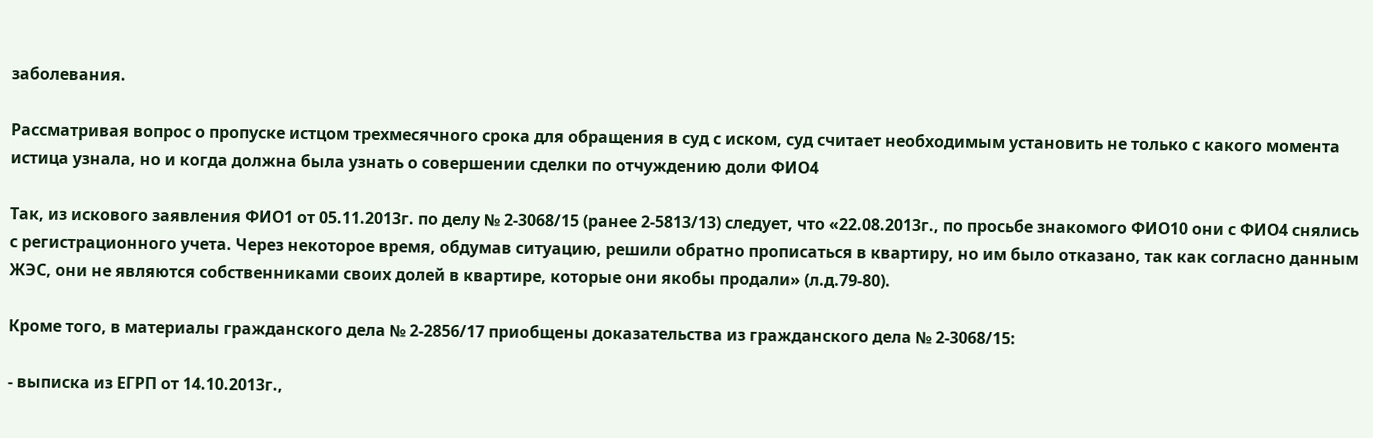заболевания.

Рассматривая вопрос о пропуске истцом трехмесячного срока для обращения в суд с иском, суд считает необходимым установить не только с какого момента истица узнала, но и когда должна была узнать о совершении сделки по отчуждению доли ФИО4

Так, из искового заявления ФИО1 от 05.11.2013г. по делу № 2-3068/15 (ранее 2-5813/13) следует, что «22.08.2013г., по просьбе знакомого ФИО10 они с ФИО4 снялись с регистрационного учета. Через некоторое время, обдумав ситуацию, решили обратно прописаться в квартиру, но им было отказано, так как согласно данным ЖЭС, они не являются собственниками своих долей в квартире, которые они якобы продали» (л.д.79-80).

Кроме того, в материалы гражданского дела № 2-2856/17 приобщены доказательства из гражданского дела № 2-3068/15:

- выписка из ЕГРП от 14.10.2013г.,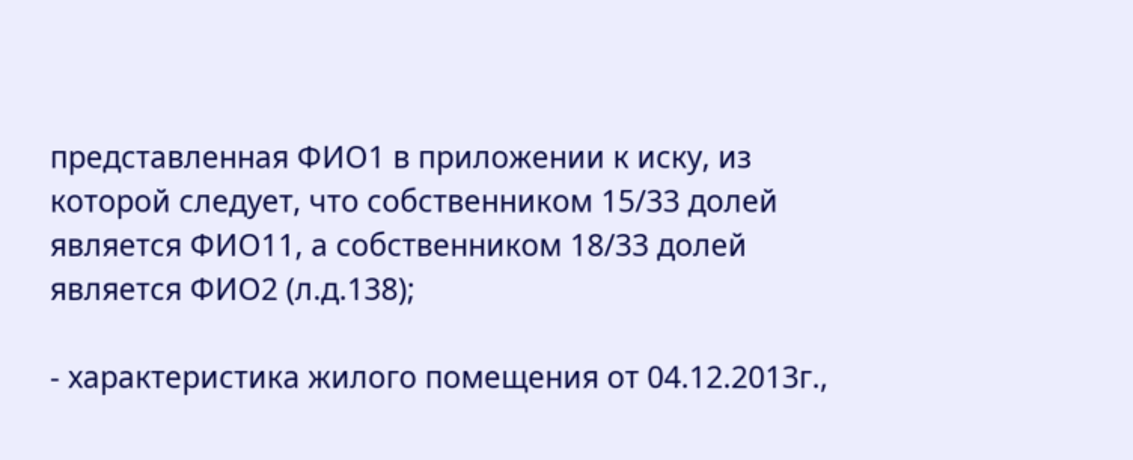представленная ФИО1 в приложении к иску, из которой следует, что собственником 15/33 долей является ФИО11, а собственником 18/33 долей является ФИО2 (л.д.138);

- характеристика жилого помещения от 04.12.2013г.,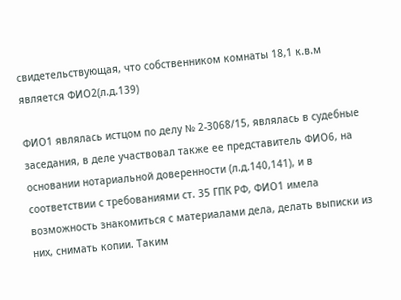свидетельствующая, что собственником комнаты 18,1 к.в.м является ФИО2(л.д.139)

ФИО1 являлась истцом по делу № 2-3068/15, являлась в судебные заседания, в деле участвовал также ее представитель ФИО6, на основании нотариальной доверенности (л.д.140,141), и в соответствии с требованиями ст. 35 ГПК РФ, ФИО1 имела возможность знакомиться с материалами дела, делать выписки из них, снимать копии. Таким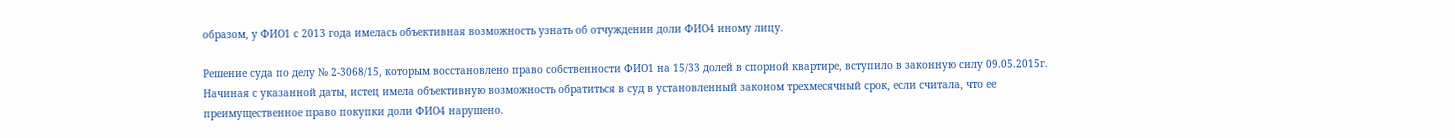образом, у ФИО1 с 2013 года имелась объективная возможность узнать об отчуждении доли ФИО4 иному лицу.

Решение суда по делу № 2-3068/15, которым восстановлено право собственности ФИО1 на 15/33 долей в спорной квартире, вступило в законную силу 09.05.2015г. Начиная с указанной даты, истец имела объективную возможность обратиться в суд в установленный законом трехмесячный срок, если считала, что ее преимущественное право покупки доли ФИО4 нарушено.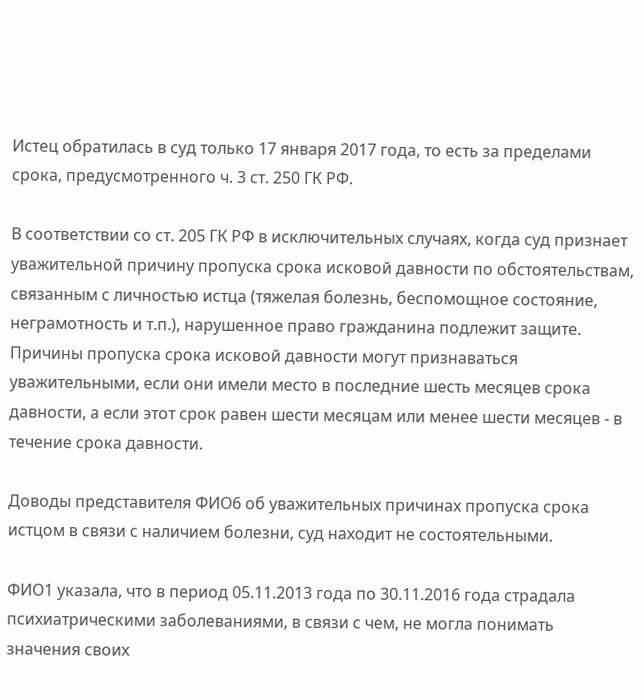Истец обратилась в суд только 17 января 2017 года, то есть за пределами срока, предусмотренного ч. 3 ст. 250 ГК РФ.

В соответствии со ст. 205 ГК РФ в исключительных случаях, когда суд признает уважительной причину пропуска срока исковой давности по обстоятельствам, связанным с личностью истца (тяжелая болезнь, беспомощное состояние, неграмотность и т.п.), нарушенное право гражданина подлежит защите. Причины пропуска срока исковой давности могут признаваться уважительными, если они имели место в последние шесть месяцев срока давности, а если этот срок равен шести месяцам или менее шести месяцев - в течение срока давности.

Доводы представителя ФИО6 об уважительных причинах пропуска срока истцом в связи с наличием болезни, суд находит не состоятельными.

ФИО1 указала, что в период 05.11.2013 года по 30.11.2016 года страдала психиатрическими заболеваниями, в связи с чем, не могла понимать значения своих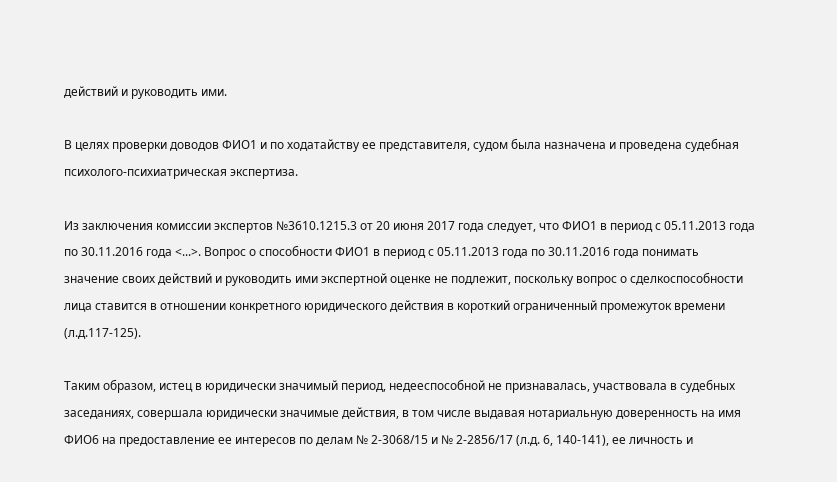действий и руководить ими.

В целях проверки доводов ФИО1 и по ходатайству ее представителя, судом была назначена и проведена судебная психолого-психиатрическая экспертиза.

Из заключения комиссии экспертов №3610.1215.3 от 20 июня 2017 года следует, что ФИО1 в период с 05.11.2013 года по 30.11.2016 года <...>. Вопрос о способности ФИО1 в период с 05.11.2013 года по 30.11.2016 года понимать значение своих действий и руководить ими экспертной оценке не подлежит, поскольку вопрос о сделкоспособности лица ставится в отношении конкретного юридического действия в короткий ограниченный промежуток времени (л.д.117-125).

Таким образом, истец в юридически значимый период, недееспособной не признавалась, участвовала в судебных заседаниях, совершала юридически значимые действия, в том числе выдавая нотариальную доверенность на имя ФИО6 на предоставление ее интересов по делам № 2-3068/15 и № 2-2856/17 (л.д. 6, 140-141), ее личность и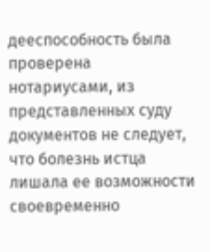дееспособность была проверена нотариусами, из представленных суду документов не следует, что болезнь истца лишала ее возможности своевременно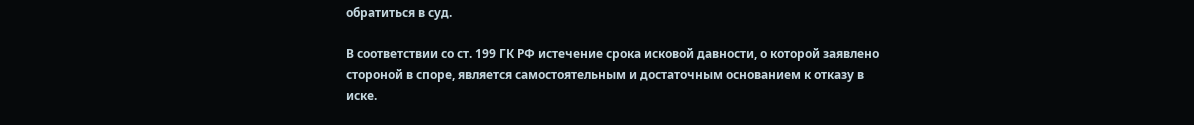обратиться в суд.

В соответствии со ст. 199 ГК РФ истечение срока исковой давности, о которой заявлено стороной в споре, является самостоятельным и достаточным основанием к отказу в иске.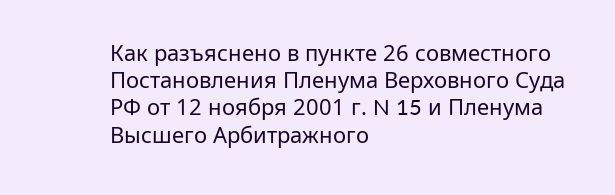Как разъяснено в пункте 26 совместного Постановления Пленума Верховного Суда РФ от 12 ноября 2001 г. N 15 и Пленума Высшего Арбитражного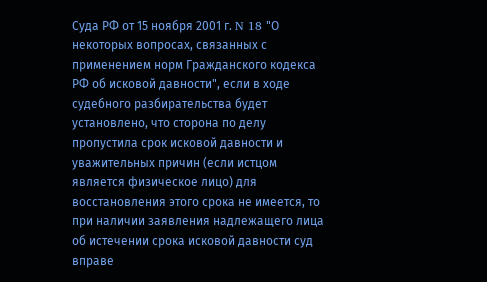Суда РФ от 15 ноября 2001 г. N 18 "О некоторых вопросах, связанных с применением норм Гражданского кодекса РФ об исковой давности", если в ходе судебного разбирательства будет установлено, что сторона по делу пропустила срок исковой давности и уважительных причин (если истцом является физическое лицо) для восстановления этого срока не имеется, то при наличии заявления надлежащего лица об истечении срока исковой давности суд вправе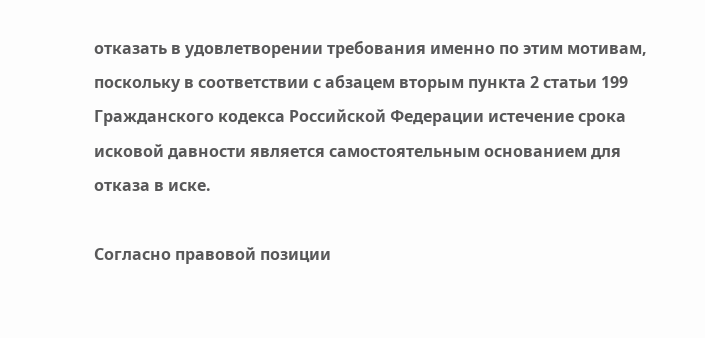отказать в удовлетворении требования именно по этим мотивам, поскольку в соответствии с абзацем вторым пункта 2 статьи 199 Гражданского кодекса Российской Федерации истечение срока исковой давности является самостоятельным основанием для отказа в иске.

Согласно правовой позиции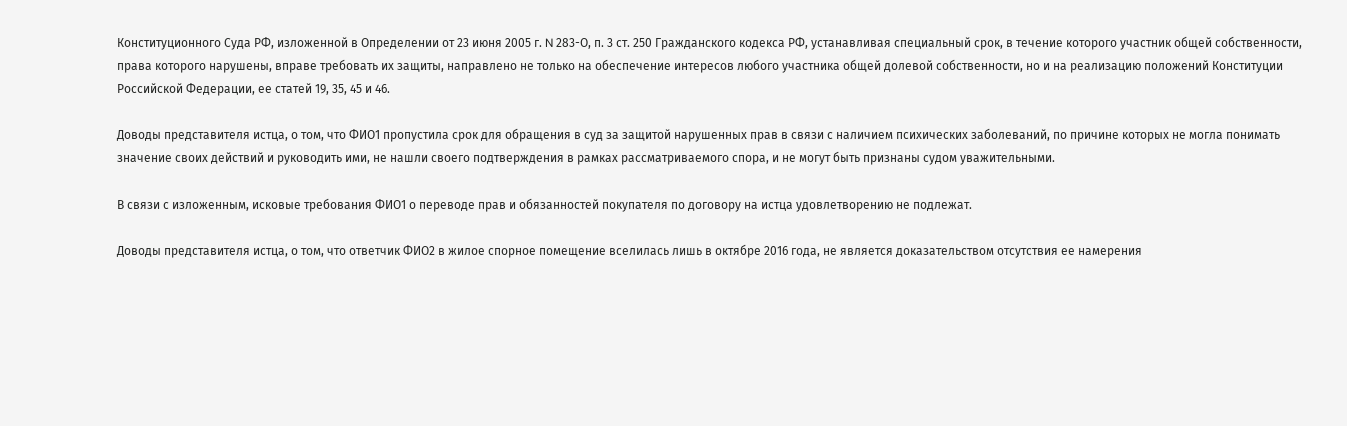Конституционного Суда РФ, изложенной в Определении от 23 июня 2005 г. N 283-О, п. 3 ст. 250 Гражданского кодекса РФ, устанавливая специальный срок, в течение которого участник общей собственности, права которого нарушены, вправе требовать их защиты, направлено не только на обеспечение интересов любого участника общей долевой собственности, но и на реализацию положений Конституции Российской Федерации, ее статей 19, 35, 45 и 46.

Доводы представителя истца, о том, что ФИО1 пропустила срок для обращения в суд за защитой нарушенных прав в связи с наличием психических заболеваний, по причине которых не могла понимать значение своих действий и руководить ими, не нашли своего подтверждения в рамках рассматриваемого спора, и не могут быть признаны судом уважительными.

В связи с изложенным, исковые требования ФИО1 о переводе прав и обязанностей покупателя по договору на истца удовлетворению не подлежат.

Доводы представителя истца, о том, что ответчик ФИО2 в жилое спорное помещение вселилась лишь в октябре 2016 года, не является доказательством отсутствия ее намерения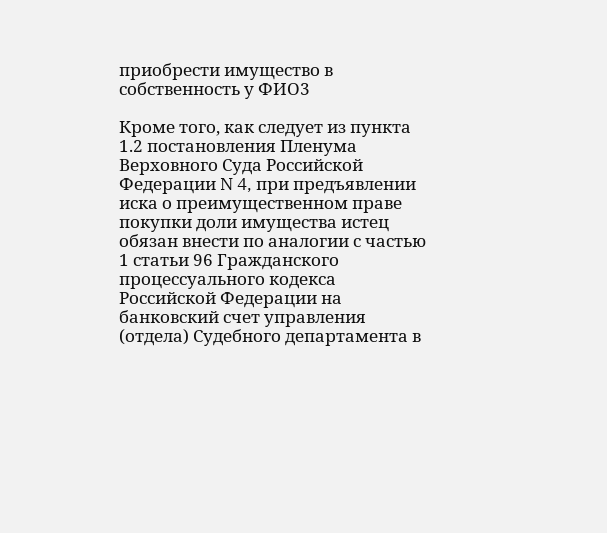приобрести имущество в собственность у ФИО3

Кроме того, как следует из пункта 1.2 постановления Пленума Верховного Суда Российской Федерации N 4, при предъявлении иска о преимущественном праве покупки доли имущества истец обязан внести по аналогии с частью 1 статьи 96 Гражданского процессуального кодекса Российской Федерации на банковский счет управления (отдела) Судебного департамента в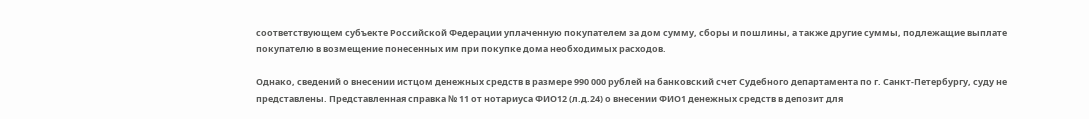соответствующем субъекте Российской Федерации уплаченную покупателем за дом сумму, сборы и пошлины, а также другие суммы, подлежащие выплате покупателю в возмещение понесенных им при покупке дома необходимых расходов.

Однако, сведений о внесении истцом денежных средств в размере 990 000 рублей на банковский счет Судебного департамента по г. Санкт-Петербургу, суду не представлены. Представленная справка № 11 от нотариуса ФИО12 (л.д.24) о внесении ФИО1 денежных средств в депозит для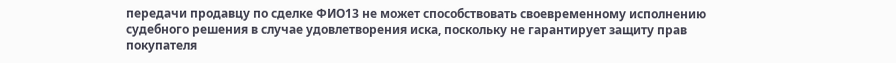передачи продавцу по сделке ФИО13 не может способствовать своевременному исполнению судебного решения в случае удовлетворения иска, поскольку не гарантирует защиту прав покупателя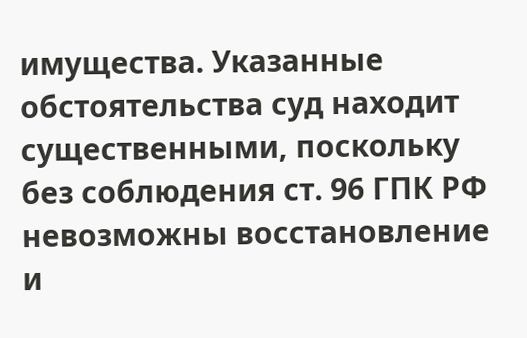имущества. Указанные обстоятельства суд находит существенными, поскольку без соблюдения ст. 96 ГПК РФ невозможны восстановление и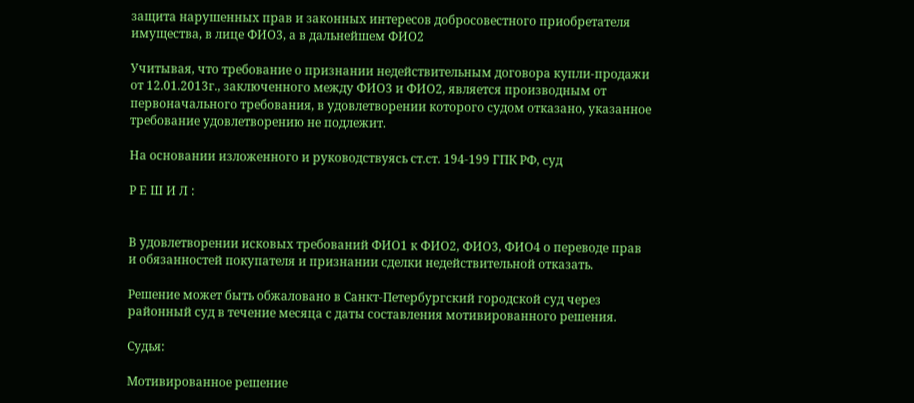защита нарушенных прав и законных интересов добросовестного приобретателя имущества, в лице ФИО3, а в дальнейшем ФИО2

Учитывая, что требование о признании недействительным договора купли-продажи от 12.01.2013г., заключенного между ФИО3 и ФИО2, является производным от первоначального требования, в удовлетворении которого судом отказано, указанное требование удовлетворению не подлежит.

На основании изложенного и руководствуясь ст.ст. 194-199 ГПК РФ, суд

Р Е Ш И Л :


В удовлетворении исковых требований ФИО1 к ФИО2, ФИО3, ФИО4 о переводе прав и обязанностей покупателя и признании сделки недействительной отказать.

Решение может быть обжаловано в Санкт-Петербургский городской суд через районный суд в течение месяца с даты составления мотивированного решения.

Судья:

Мотивированное решение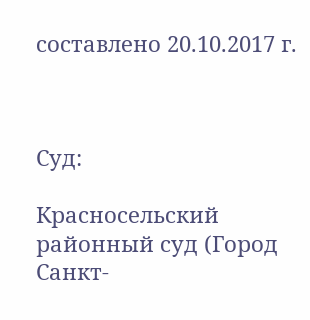составлено 20.10.2017 г.



Суд:

Красносельский районный суд (Город Санкт-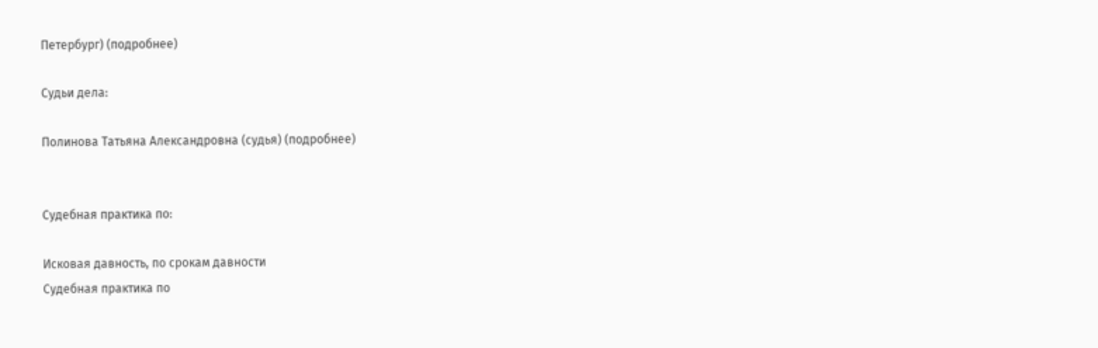Петербург) (подробнее)

Судьи дела:

Полинова Татьяна Александровна (судья) (подробнее)


Судебная практика по:

Исковая давность, по срокам давности
Судебная практика по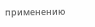применению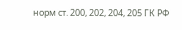норм ст. 200, 202, 204, 205 ГК РФ